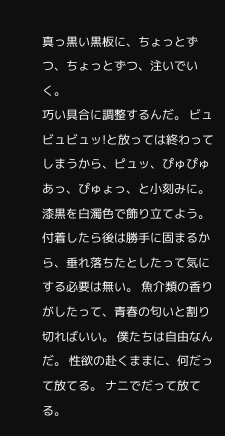真っ黒い黒板に、ちょっとずつ、ちょっとずつ、注いでいく。
巧い具合に調整するんだ。 ビュビュビュッ!と放っては終わってしまうから、ピュッ、ぴゅぴゅあっ、ぴゅょっ、と小刻みに。 漆黒を白濁色で飾り立てよう。
付着したら後は勝手に固まるから、垂れ落ちたとしたって気にする必要は無い。 魚介類の香りがしたって、青春の匂いと割り切ればいい。 僕たちは自由なんだ。 性欲の赴くままに、何だって放てる。 ナニでだって放てる。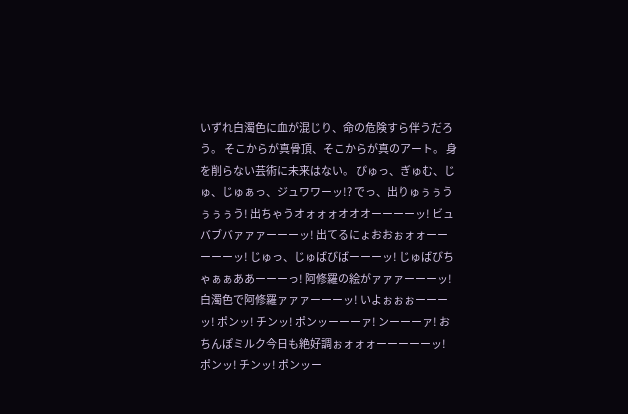いずれ白濁色に血が混じり、命の危険すら伴うだろう。 そこからが真骨頂、そこからが真のアート。 身を削らない芸術に未来はない。 ぴゅっ、ぎゅむ、じゅ、じゅぁっ、ジュワワーッ!? でっ、出りゅぅぅうぅぅぅう! 出ちゃうオォォォオオオーーーーッ! ビュバブバァァァーーーッ! 出てるにょおおぉォォーーーーーッ! じゅっ、じゅばびばーーーッ! じゅばびちゃぁぁああーーーっ! 阿修羅の絵がァァァーーーッ! 白濁色で阿修羅ァァァーーーッ! いよぉぉぉーーーッ! ポンッ! チンッ! ポンッーーーァ! ンーーーァ! おちんぽミルク今日も絶好調ぉォォォーーーーーッ! ポンッ! チンッ! ポンッー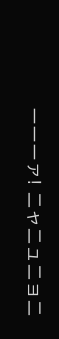ーーーァ! ニャニュニョニ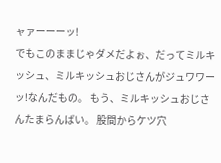ャァーーーッ!
でもこのままじゃダメだよぉ、だってミルキッシュ、ミルキッシュおじさんがジュワワーッ!なんだもの。 もう、ミルキッシュおじさんたまらんばい。 股間からケツ穴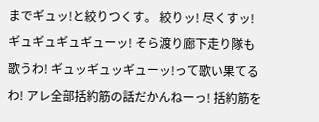までギュッ!と絞りつくす。 絞りッ! 尽くすッ! ギュギュギュギューッ! そら渡り廊下走り隊も歌うわ! ギュッギュッギューッ!って歌い果てるわ! アレ全部括約筋の話だかんねーっ! 括約筋を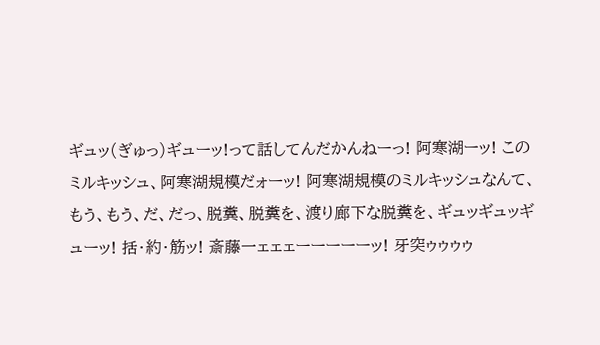ギュッ(ぎゅっ)ギューッ!って話してんだかんねーっ! 阿寒湖ーッ! このミルキッシュ、阿寒湖規模だォーッ! 阿寒湖規模のミルキッシュなんて、もう、もう、だ、だっ、脱糞、脱糞を、渡り廊下な脱糞を、ギュッギュッギューッ! 括・約・筋ッ! 斎藤一ェェェーーーーーッ! 牙突ゥゥゥゥ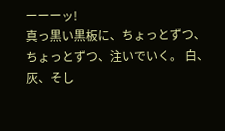ーーーッ!
真っ黒い黒板に、ちょっとずつ、ちょっとずつ、注いでいく。 白、灰、そし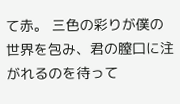て赤。 三色の彩りが僕の世界を包み、君の膣口に注がれるのを待って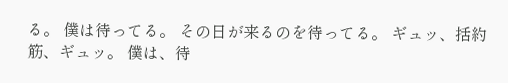る。 僕は待ってる。 その日が来るのを待ってる。 ギュッ、括約筋、ギュッ。 僕は、待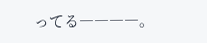ってる――――。